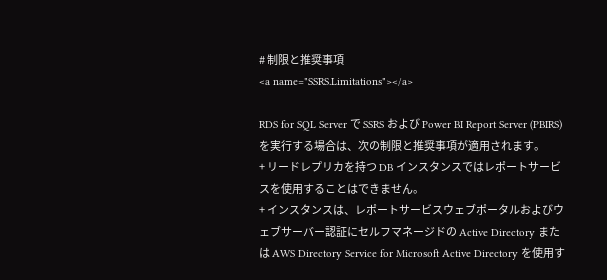# 制限と推奨事項
<a name="SSRS.Limitations"></a>

RDS for SQL Server で SSRS および Power BI Report Server (PBIRS) を実行する場合は、次の制限と推奨事項が適用されます。
+ リードレプリカを持つ DB インスタンスではレポートサービスを使用することはできません。
+ インスタンスは、レポートサービスウェブポータルおよびウェブサーバー認証にセルフマネージドの Active Directory または AWS Directory Service for Microsoft Active Directory を使用す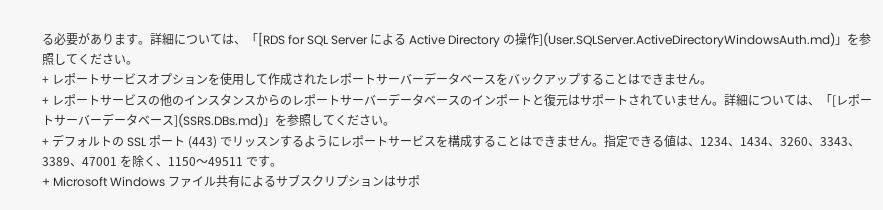る必要があります。詳細については、「[RDS for SQL Server による Active Directory の操作](User.SQLServer.ActiveDirectoryWindowsAuth.md)」を参照してください。
+ レポートサービスオプションを使用して作成されたレポートサーバーデータベースをバックアップすることはできません。
+ レポートサービスの他のインスタンスからのレポートサーバーデータベースのインポートと復元はサポートされていません。詳細については、「[レポートサーバーデータベース](SSRS.DBs.md)」を参照してください。
+ デフォルトの SSL ポート (443) でリッスンするようにレポートサービスを構成することはできません。指定できる値は、1234、1434、3260、3343、3389、47001 を除く、1150～49511 です。
+ Microsoft Windows ファイル共有によるサブスクリプションはサポ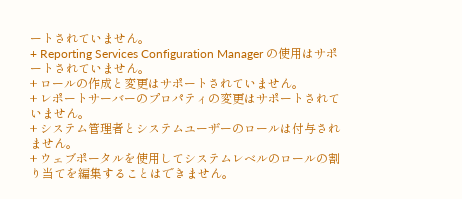ートされていません。
+ Reporting Services Configuration Manager の使用はサポートされていません。
+ ロールの作成と変更はサポートされていません。
+ レポートサーバーのプロパティの変更はサポートされていません。
+ システム管理者とシステムユーザーのロールは付与されません。
+ ウェブポータルを使用してシステムレベルのロールの割り当てを編集することはできません。